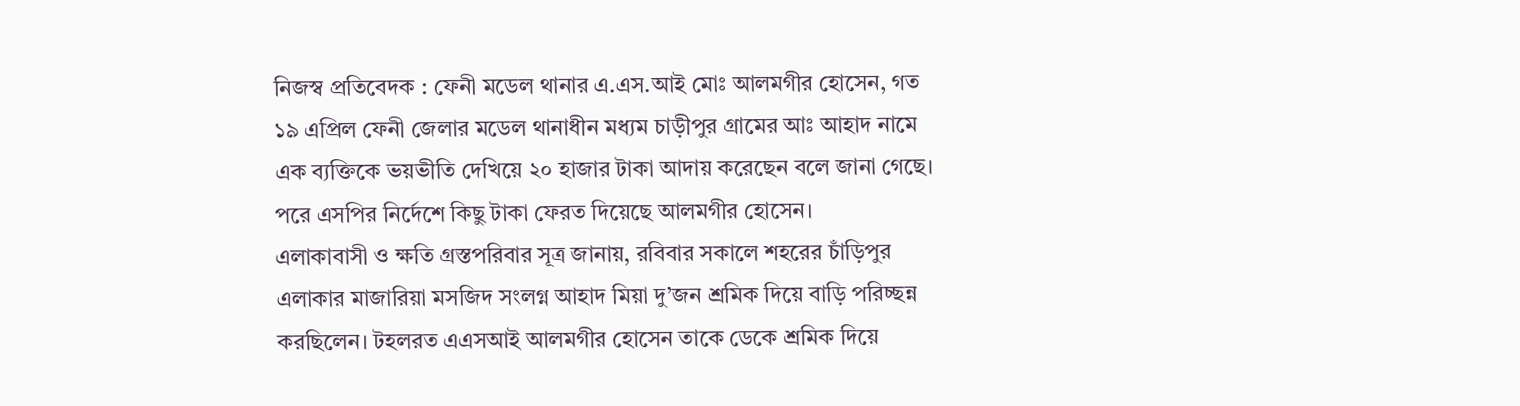নিজস্ব প্রতিবেদক : ফেনী মডেল থানার এ.এস.আই মোঃ আলমগীর হোসেন, গত ১৯ এপ্রিল ফেনী জেলার মডেল থানাধীন মধ্যম চাড়ীপুর গ্রামের আঃ আহাদ নামে এক ব্যক্তিকে ভয়ভীতি দেখিয়ে ২০ হাজার টাকা আদায় করেছেন বলে জানা গেছে। পরে এসপির নির্দেশে কিছু টাকা ফেরত দিয়েছে আলমগীর হোসেন।
এলাকাবাসী ও ক্ষতি গ্রস্তপরিবার সূত্র জানায়, রবিবার সকালে শহরের চাঁড়িপুর এলাকার মাজারিয়া মসজিদ সংলগ্ন আহাদ মিয়া দু’জন শ্রমিক দিয়ে বাড়ি পরিচ্ছন্ন করছিলেন। টহলরত এএসআই আলমগীর হোসেন তাকে ডেকে শ্রমিক দিয়ে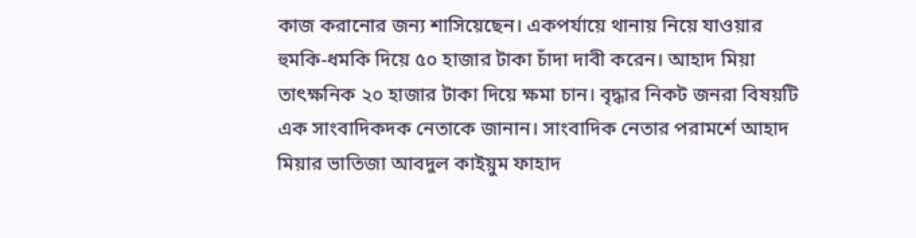কাজ করানোর জন্য শাসিয়েছেন। একপর্যায়ে থানায় নিয়ে যাওয়ার হুমকি-ধমকি দিয়ে ৫০ হাজার টাকা চাঁদা দাবী করেন। আহাদ মিয়া তাৎক্ষনিক ২০ হাজার টাকা দিয়ে ক্ষমা চান। বৃদ্ধার নিকট জনরা বিষয়টি এক সাংবাদিকদক নেতাকে জানান। সাংবাদিক নেতার পরামর্শে আহাদ মিয়ার ভাতিজা আবদুল কাইয়ুম ফাহাদ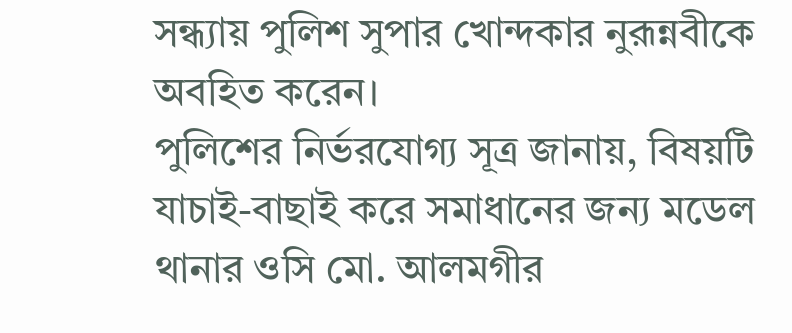সন্ধ্যায় পুলিশ সুপার খোন্দকার নুরূন্নবীকে অবহিত করেন।
পুলিশের নির্ভরযোগ্য সূত্র জানায়, বিষয়টি যাচাই-বাছাই করে সমাধানের জন্য মডেল থানার ওসি মো. আলমগীর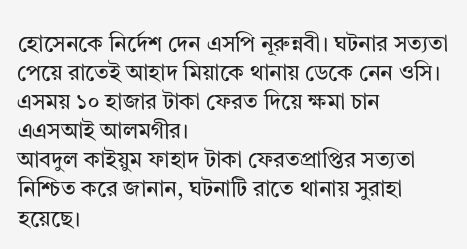হোসেনকে নির্দেশ দেন এসপি নূরুন্নবী। ঘটনার সত্যতা পেয়ে রাতেই আহাদ মিয়াকে থানায় ডেকে নেন ওসি। এসময় ১০ হাজার টাকা ফেরত দিয়ে ক্ষমা চান এএসআই আলমগীর।
আবদুল কাইয়ুম ফাহাদ টাকা ফেরতপ্রাপ্তির সত্যতা নিশ্চিত করে জানান, ঘটনাটি রাতে থানায় সুরাহা হয়েছে।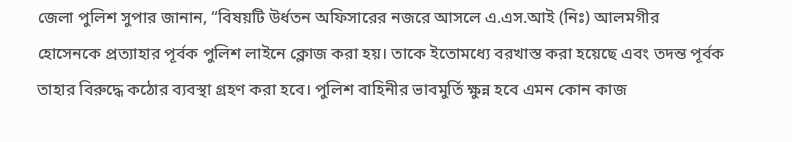জেলা পুলিশ সুপার জানান, “বিষয়টি উর্ধতন অফিসারের নজরে আসলে এ.এস.আই (নিঃ) আলমগীর হোসেনকে প্রত্যাহার পূর্বক পুলিশ লাইনে ক্লোজ করা হয়। তাকে ইতোমধ্যে বরখাস্ত করা হয়েছে এবং তদন্ত পূর্বক তাহার বিরুদ্ধে কঠোর ব্যবস্থা গ্রহণ করা হবে। পুলিশ বাহিনীর ভাবমুর্তি ক্ষুন্ন হবে এমন কোন কাজ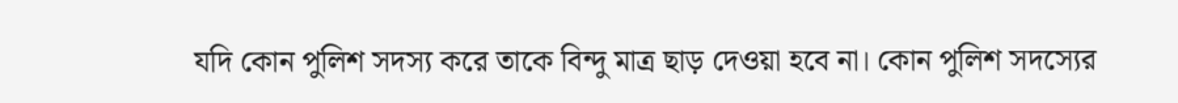যদি কোন পুলিশ সদস্য করে তাকে বিন্দু মাত্র ছাড় দেওয়া হবে না। কোন পুলিশ সদস্যের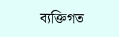ব্যক্তিগত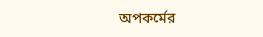অপকর্মের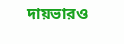দায়ভারও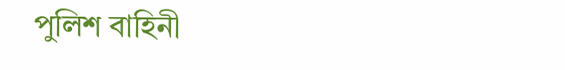পুলিশ বাহিনী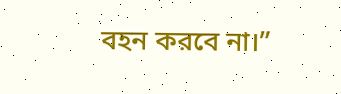বহন করবে না।”